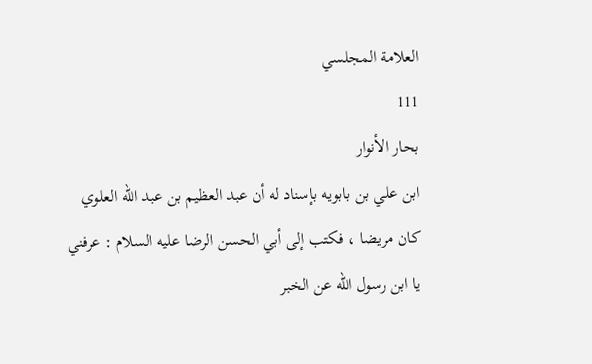العلامة المجلسي
111
بحار الأنوار
ابن علي بن بابويه بإسناد له أن عبد العظيم بن عبد الله العلوي كان مريضا ، فكتب إلى أبي الحسن الرضا عليه السلام : عرفني يا ابن رسول الله عن الخبر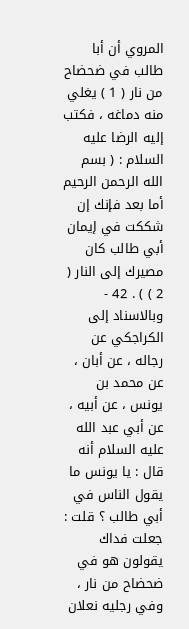المروي أن أبا طالب في ضحضاح من نار ( 1 ) يغلي منه دماغه ، فكتب إليه الرضا عليه السلام : ( بسم الله الرحمن الرحيم أما بعد فإنك إن شككت في إيمان أبي طالب كان مصيرك إلى النار ( 2 ) ) . 42 - وبالاسناد إلى الكراجكي عن رجاله ، عن أبان ، عن محمد بن يونس ، عن أبيه ، عن أبي عبد الله عليه السلام أنه قال : يا يونس ما يقول الناس في أبي طالب ؟ قلت : جعلت فداك يقولون هو في ضحضاح من نار ، وفي رجليه نعلان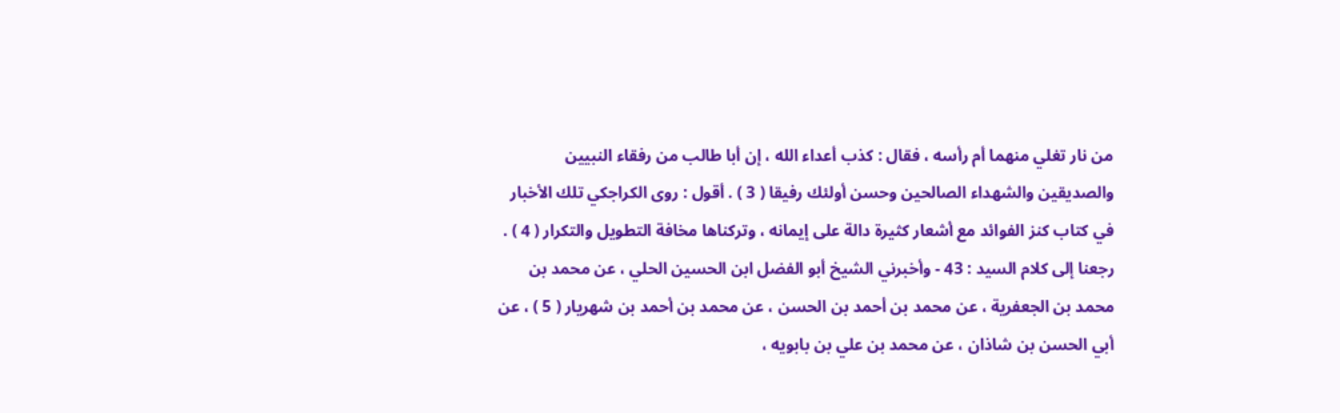من نار تغلي منهما أم رأسه ، فقال : كذب أعداء الله ، إن أبا طالب من رفقاء النبيين والصديقين والشهداء الصالحين وحسن أولئك رفيقا ( 3 ) . أقول : روى الكراجكي تلك الأخبار في كتاب كنز الفوائد مع أشعار كثيرة دالة على إيمانه ، وتركناها مخافة التطويل والتكرار ( 4 ) . رجعنا إلى كلام السيد : 43 - وأخبرني الشيخ أبو الفضل ابن الحسين الحلي ، عن محمد بن محمد بن الجعفرية ، عن محمد بن أحمد بن الحسن ، عن محمد بن أحمد بن شهريار ( 5 ) ، عن أبي الحسن بن شاذان ، عن محمد بن علي بن بابويه ،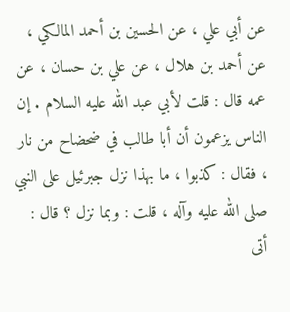عن أبي علي ، عن الحسين بن أحمد المالكي ، عن أحمد بن هلال ، عن علي بن حسان ، عن عمه قال : قلت لأبي عبد الله عليه السلام . إن الناس يزعمون أن أبا طالب في ضحضاح من نار ، فقال : كذبوا ، ما بهذا نزل جبرئيل على النبي صلى الله عليه وآله ، قلت : وبما نزل ؟ قال : أتى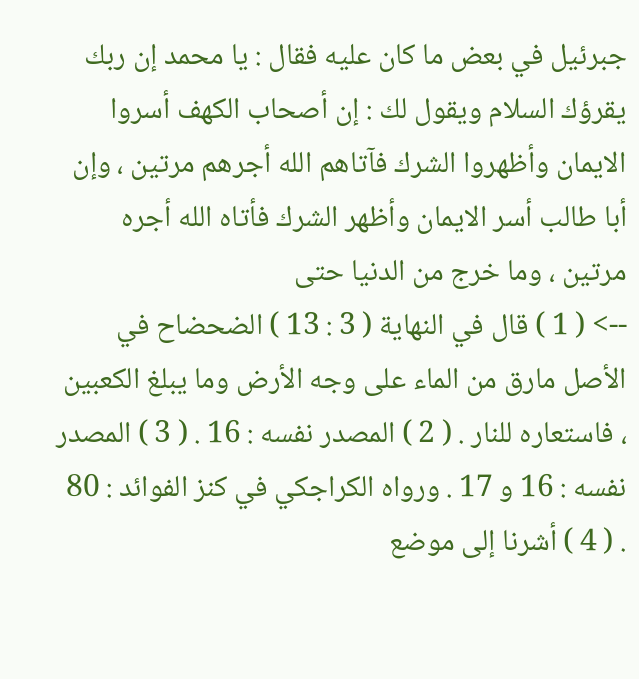جبرئيل في بعض ما كان عليه فقال : يا محمد إن ربك يقرؤك السلام ويقول لك : إن أصحاب الكهف أسروا الايمان وأظهروا الشرك فآتاهم الله أجرهم مرتين ، وإن أبا طالب أسر الايمان وأظهر الشرك فأتاه الله أجره مرتين ، وما خرج من الدنيا حتى
--> ( 1 ) قال في النهاية ( 3 : 13 ) الضحضاح في الأصل مارق من الماء على وجه الأرض وما يبلغ الكعبين ، فاستعاره للنار . ( 2 ) المصدر نفسه : 16 . ( 3 ) المصدر نفسه : 16 و 17 . ورواه الكراجكي في كنز الفوائد : 80 . ( 4 ) أشرنا إلى موضع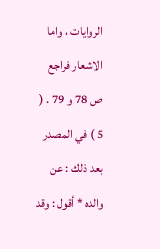الروايات ، واما الاشعار فراجع ص 78 و 79 . ( 5 ) في المصدر بعد ذلك : عن والده * أقول : وقد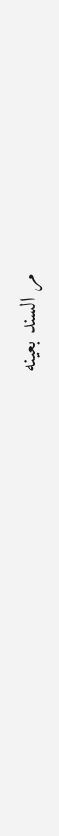مر السند بعينه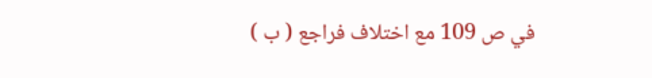في ص 109 مع اختلاف فراجع ( ب )